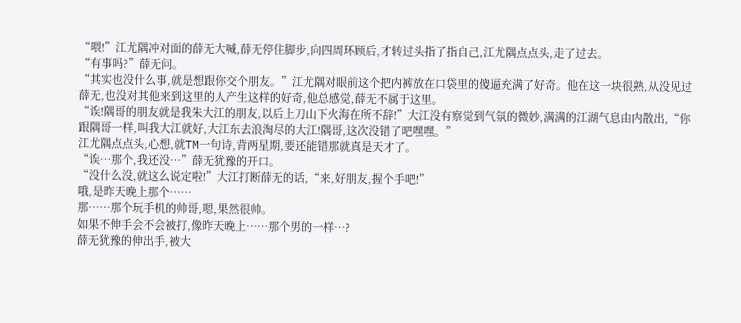“喂!”江尤隅冲对面的薛无大喊,薛无停住脚步,向四周环顾后,才转过头指了指自己,江尤隅点点头,走了过去。
“有事吗?”薛无问。
“其实也没什么事,就是想跟你交个朋友。”江尤隅对眼前这个把内裤放在口袋里的傻逼充满了好奇。他在这一块很熟,从没见过薛无,也没对其他来到这里的人产生这样的好奇,他总感觉,薛无不属于这里。
“诶!隅哥的朋友就是我朱大江的朋友,以后上刀山下火海在所不辞!”大江没有察觉到气氛的微妙,满满的江湖气息由内散出,“你跟隅哥一样,叫我大江就好,大江东去浪淘尽的大江!隅哥,这次没错了吧嘿嘿。”
江尤隅点点头,心想,就TM一句诗,背两星期,要还能错那就真是天才了。
“诶…那个,我还没…”薛无犹豫的开口。
“没什么没,就这么说定啦!”大江打断薛无的话,“来,好朋友,握个手吧!”
哦,是昨天晚上那个……
那……那个玩手机的帅哥,嗯,果然很帅。
如果不伸手会不会被打,像昨天晚上……那个男的一样…?
薛无犹豫的伸出手,被大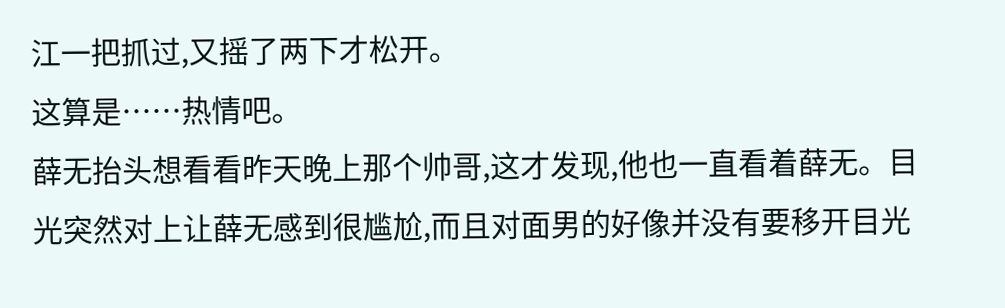江一把抓过,又摇了两下才松开。
这算是……热情吧。
薛无抬头想看看昨天晚上那个帅哥,这才发现,他也一直看着薛无。目光突然对上让薛无感到很尴尬,而且对面男的好像并没有要移开目光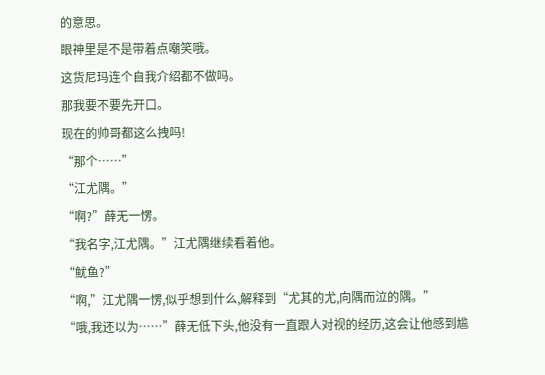的意思。
眼神里是不是带着点嘲笑哦。
这货尼玛连个自我介绍都不做吗。
那我要不要先开口。
现在的帅哥都这么拽吗!
“那个……”
“江尤隅。”
“啊?”薛无一愣。
“我名字,江尤隅。”江尤隅继续看着他。
“鱿鱼?”
“啊,”江尤隅一愣,似乎想到什么,解释到“尤其的尤,向隅而泣的隅。”
“哦,我还以为……”薛无低下头,他没有一直跟人对视的经历,这会让他感到尴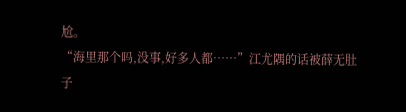尬。
“海里那个吗,没事,好多人都……”江尤隅的话被薛无肚子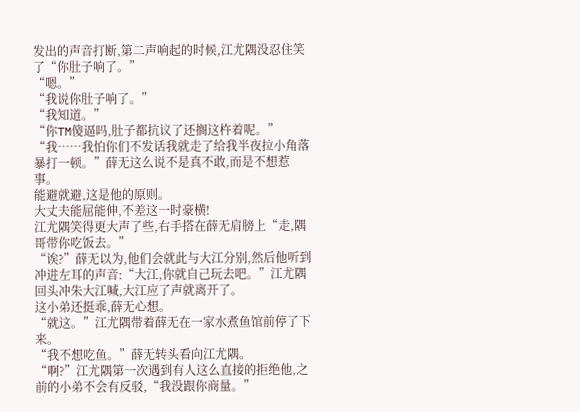发出的声音打断,第二声响起的时候,江尤隅没忍住笑了“你肚子响了。”
“嗯。”
“我说你肚子响了。”
“我知道。”
“你TM傻逼吗,肚子都抗议了还搁这杵着呢。”
“我……我怕你们不发话我就走了给我半夜拉小角落暴打一顿。”薛无这么说不是真不敢,而是不想惹事。
能避就避,这是他的原则。
大丈夫能屈能伸,不差这一时豪横!
江尤隅笑得更大声了些,右手搭在薛无肩膀上“走,隅哥带你吃饭去。”
“诶?”薛无以为,他们会就此与大江分别,然后他听到冲进左耳的声音:“大江,你就自己玩去吧。”江尤隅回头冲朱大江喊,大江应了声就离开了。
这小弟还挺乖,薛无心想。
“就这。”江尤隅带着薛无在一家水煮鱼馆前停了下来。
“我不想吃鱼。”薛无转头看向江尤隅。
“啊?”江尤隅第一次遇到有人这么直接的拒绝他,之前的小弟不会有反驳,“我没跟你商量。”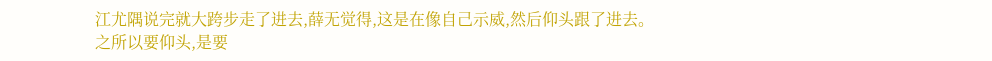江尤隅说完就大跨步走了进去,薛无觉得,这是在像自己示威,然后仰头跟了进去。
之所以要仰头,是要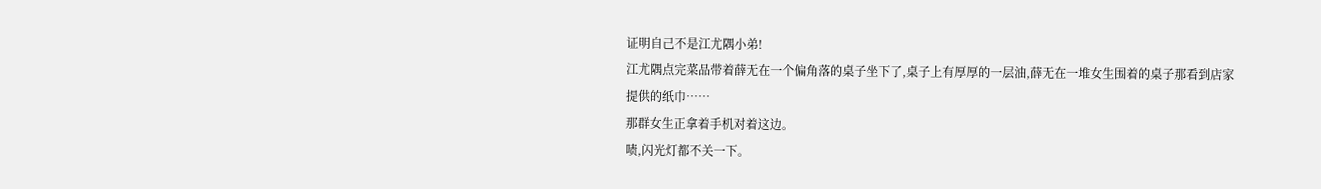证明自己不是江尤隅小弟!
江尤隅点完菜品带着薛无在一个偏角落的桌子坐下了,桌子上有厚厚的一层油,薛无在一堆女生围着的桌子那看到店家提供的纸巾……
那群女生正拿着手机对着这边。
啧,闪光灯都不关一下。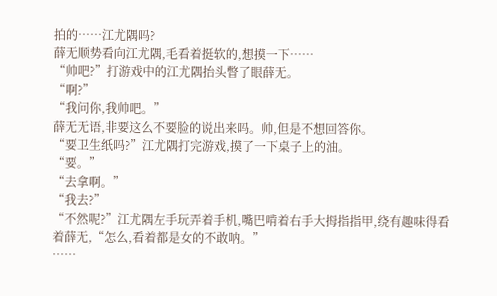拍的……江尤隅吗?
薛无顺势看向江尤隅,毛看着挺软的,想摸一下……
“帅吧?”打游戏中的江尤隅抬头瞥了眼薛无。
“啊?”
“我问你,我帅吧。”
薛无无语,非要这么不要脸的说出来吗。帅,但是不想回答你。
“要卫生纸吗?”江尤隅打完游戏,摸了一下桌子上的油。
“要。”
“去拿啊。”
“我去?”
“不然呢?”江尤隅左手玩弄着手机,嘴巴啃着右手大拇指指甲,绕有趣味得看着薛无,“怎么,看着都是女的不敢呐。”
……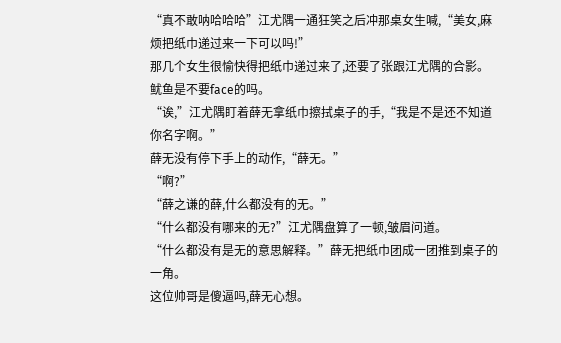“真不敢呐哈哈哈”江尤隅一通狂笑之后冲那桌女生喊,“美女,麻烦把纸巾递过来一下可以吗!”
那几个女生很愉快得把纸巾递过来了,还要了张跟江尤隅的合影。
鱿鱼是不要face的吗。
“诶,”江尤隅盯着薛无拿纸巾擦拭桌子的手,“我是不是还不知道你名字啊。”
薛无没有停下手上的动作,“薛无。”
“啊?”
“薛之谦的薛,什么都没有的无。”
“什么都没有哪来的无?”江尤隅盘算了一顿,皱眉问道。
“什么都没有是无的意思解释。”薛无把纸巾团成一团推到桌子的一角。
这位帅哥是傻逼吗,薛无心想。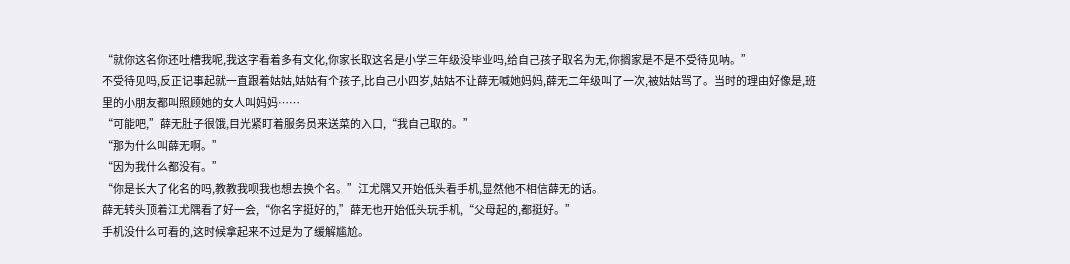“就你这名你还吐槽我呢,我这字看着多有文化,你家长取这名是小学三年级没毕业吗,给自己孩子取名为无,你搁家是不是不受待见呐。”
不受待见吗,反正记事起就一直跟着姑姑,姑姑有个孩子,比自己小四岁,姑姑不让薛无喊她妈妈,薛无二年级叫了一次,被姑姑骂了。当时的理由好像是,班里的小朋友都叫照顾她的女人叫妈妈……
“可能吧,”薛无肚子很饿,目光紧盯着服务员来送菜的入口,“我自己取的。”
“那为什么叫薛无啊。”
“因为我什么都没有。”
“你是长大了化名的吗,教教我呗我也想去换个名。”江尤隅又开始低头看手机,显然他不相信薛无的话。
薛无转头顶着江尤隅看了好一会,“你名字挺好的,”薛无也开始低头玩手机,“父母起的,都挺好。”
手机没什么可看的,这时候拿起来不过是为了缓解尴尬。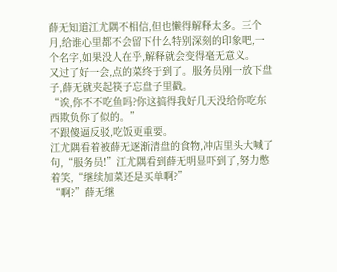薛无知道江尤隅不相信,但也懒得解释太多。三个月,给谁心里都不会留下什么特别深刻的印象吧,一个名字,如果没人在乎,解释就会变得毫无意义。
又过了好一会,点的菜终于到了。服务员刚一放下盘子,薛无就夹起筷子忘盘子里戳。
“诶,你不不吃鱼吗?你这搞得我好几天没给你吃东西欺负你了似的。”
不跟傻逼反驳,吃饭更重要。
江尤隅看着被薛无逐渐清盘的食物,冲店里头大喊了句,“服务员!”江尤隅看到薛无明显吓到了,努力憋着笑,“继续加菜还是买单啊?”
“啊?”薛无继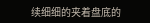续细细的夹着盘底的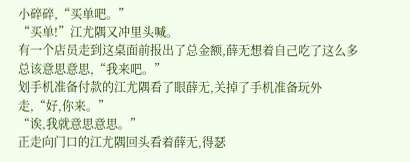小碎碎,“买单吧。”
“买单!”江尤隅又冲里头喊。
有一个店员走到这桌面前报出了总金额,薛无想着自己吃了这么多总该意思意思,“我来吧。”
划手机准备付款的江尤隅看了眼薛无,关掉了手机准备玩外走,“好,你来。”
“诶,我就意思意思。”
正走向门口的江尤隅回头看着薛无,得瑟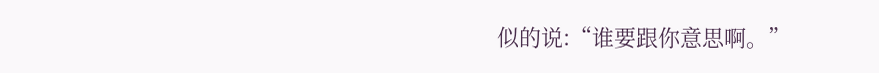似的说:“谁要跟你意思啊。”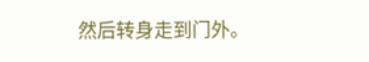然后转身走到门外。